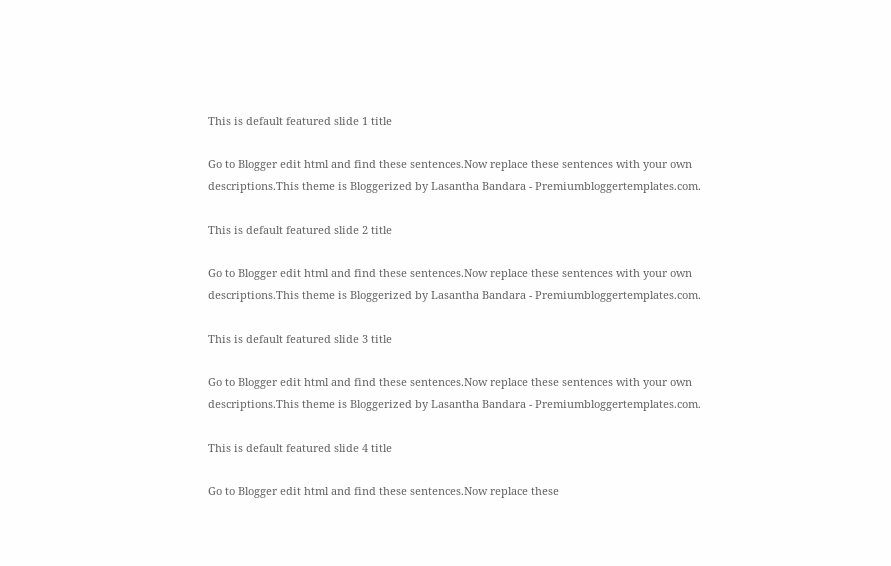This is default featured slide 1 title

Go to Blogger edit html and find these sentences.Now replace these sentences with your own descriptions.This theme is Bloggerized by Lasantha Bandara - Premiumbloggertemplates.com.

This is default featured slide 2 title

Go to Blogger edit html and find these sentences.Now replace these sentences with your own descriptions.This theme is Bloggerized by Lasantha Bandara - Premiumbloggertemplates.com.

This is default featured slide 3 title

Go to Blogger edit html and find these sentences.Now replace these sentences with your own descriptions.This theme is Bloggerized by Lasantha Bandara - Premiumbloggertemplates.com.

This is default featured slide 4 title

Go to Blogger edit html and find these sentences.Now replace these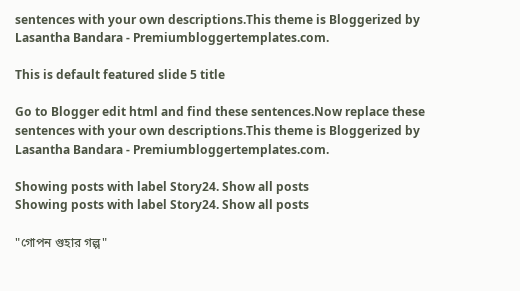sentences with your own descriptions.This theme is Bloggerized by Lasantha Bandara - Premiumbloggertemplates.com.

This is default featured slide 5 title

Go to Blogger edit html and find these sentences.Now replace these sentences with your own descriptions.This theme is Bloggerized by Lasantha Bandara - Premiumbloggertemplates.com.

Showing posts with label Story24. Show all posts
Showing posts with label Story24. Show all posts

"গোপন গুহার গল্প"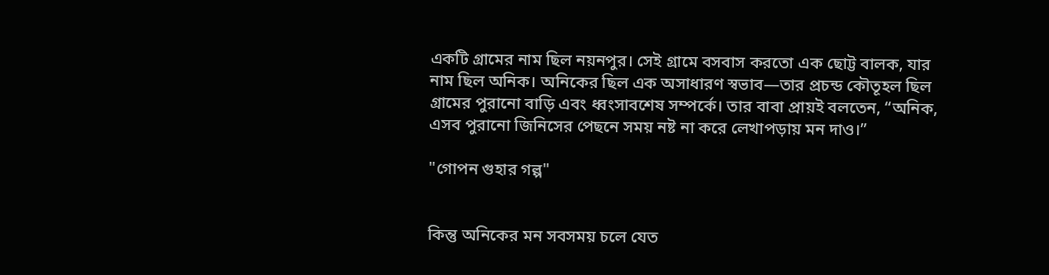একটি গ্রামের নাম ছিল নয়নপুর। সেই গ্রামে বসবাস করতো এক ছোট্ট বালক, যার নাম ছিল অনিক। অনিকের ছিল এক অসাধারণ স্বভাব—তার প্রচন্ড কৌতূহল ছিল গ্রামের পুরানো বাড়ি এবং ধ্বংসাবশেষ সম্পর্কে। তার বাবা প্রায়ই বলতেন, “অনিক, এসব পুরানো জিনিসের পেছনে সময় নষ্ট না করে লেখাপড়ায় মন দাও।”

"গোপন গুহার গল্প"


কিন্তু অনিকের মন সবসময় চলে যেত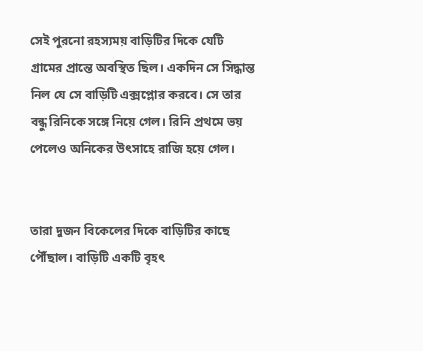সেই পুরনো রহস্যময় বাড়িটির দিকে যেটি গ্রামের প্রান্তে অবস্থিত ছিল। একদিন সে সিদ্ধান্ত নিল যে সে বাড়িটি এক্সপ্লোর করবে। সে তার বন্ধু রিনিকে সঙ্গে নিয়ে গেল। রিনি প্রথমে ভয় পেলেও অনিকের উৎসাহে রাজি হয়ে গেল।


তারা দুজন বিকেলের দিকে বাড়িটির কাছে পৌঁছাল। বাড়িটি একটি বৃহৎ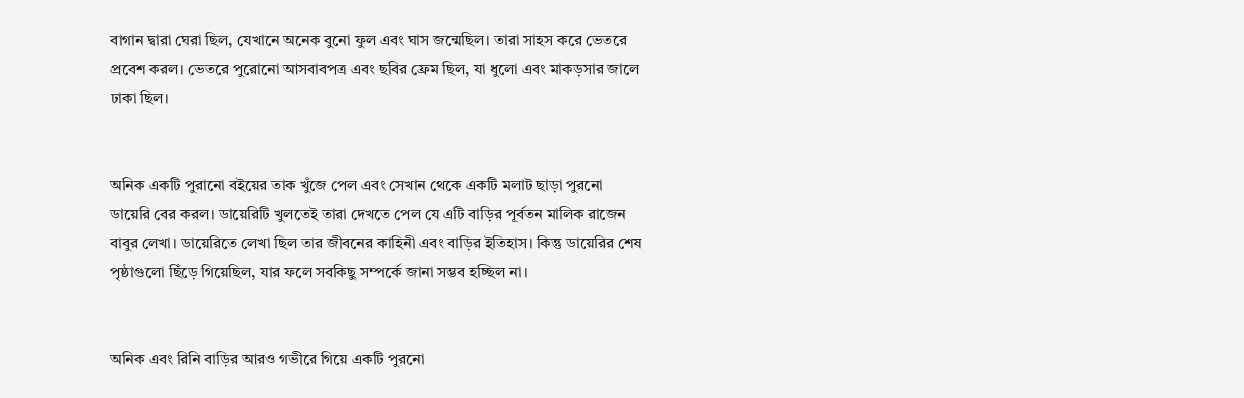বাগান দ্বারা ঘেরা ছিল, যেখানে অনেক বুনো ফুল এবং ঘাস জন্মেছিল। তারা সাহস করে ভেতরে প্রবেশ করল। ভেতরে পুরোনো আসবাবপত্র এবং ছবির ফ্রেম ছিল, যা ধুলো এবং মাকড়সার জালে ঢাকা ছিল।


অনিক একটি পুরানো বইয়ের তাক খুঁজে পেল এবং সেখান থেকে একটি মলাট ছাড়া পুরনো ডায়েরি বের করল। ডায়েরিটি খুলতেই তারা দেখতে পেল যে এটি বাড়ির পূর্বতন মালিক রাজেন বাবুর লেখা। ডায়েরিতে লেখা ছিল তার জীবনের কাহিনী এবং বাড়ির ইতিহাস। কিন্তু ডায়েরির শেষ পৃষ্ঠাগুলো ছিঁড়ে গিয়েছিল, যার ফলে সবকিছু সম্পর্কে জানা সম্ভব হচ্ছিল না।


অনিক এবং রিনি বাড়ির আরও গভীরে গিয়ে একটি পুরনো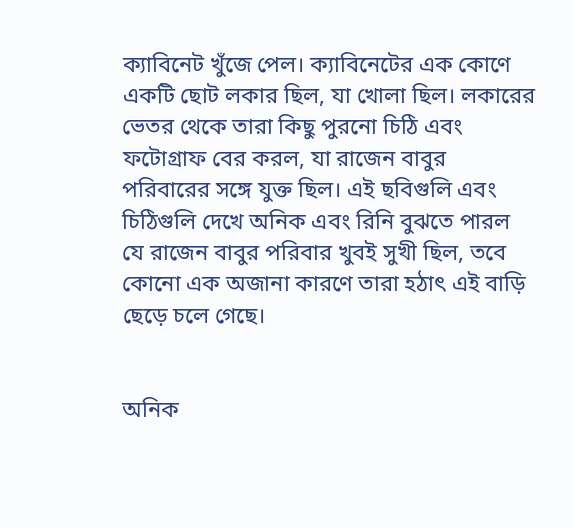ক্যাবিনেট খুঁজে পেল। ক্যাবিনেটের এক কোণে একটি ছোট লকার ছিল, যা খোলা ছিল। লকারের ভেতর থেকে তারা কিছু পুরনো চিঠি এবং ফটোগ্রাফ বের করল, যা রাজেন বাবুর পরিবারের সঙ্গে যুক্ত ছিল। এই ছবিগুলি এবং চিঠিগুলি দেখে অনিক এবং রিনি বুঝতে পারল যে রাজেন বাবুর পরিবার খুবই সুখী ছিল, তবে কোনো এক অজানা কারণে তারা হঠাৎ এই বাড়ি ছেড়ে চলে গেছে।


অনিক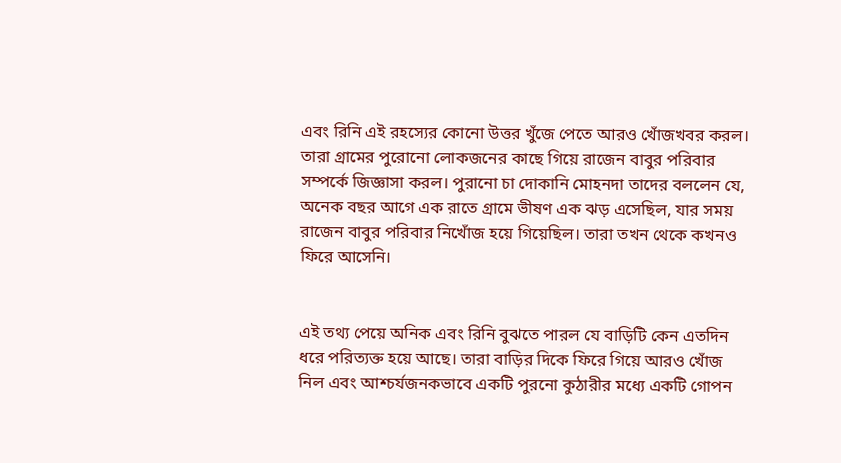এবং রিনি এই রহস্যের কোনো উত্তর খুঁজে পেতে আরও খোঁজখবর করল। তারা গ্রামের পুরোনো লোকজনের কাছে গিয়ে রাজেন বাবুর পরিবার সম্পর্কে জিজ্ঞাসা করল। পুরানো চা দোকানি মোহনদা তাদের বললেন যে, অনেক বছর আগে এক রাতে গ্রামে ভীষণ এক ঝড় এসেছিল, যার সময় রাজেন বাবুর পরিবার নিখোঁজ হয়ে গিয়েছিল। তারা তখন থেকে কখনও ফিরে আসেনি।


এই তথ্য পেয়ে অনিক এবং রিনি বুঝতে পারল যে বাড়িটি কেন এতদিন ধরে পরিত্যক্ত হয়ে আছে। তারা বাড়ির দিকে ফিরে গিয়ে আরও খোঁজ নিল এবং আশ্চর্যজনকভাবে একটি পুরনো কুঠারীর মধ্যে একটি গোপন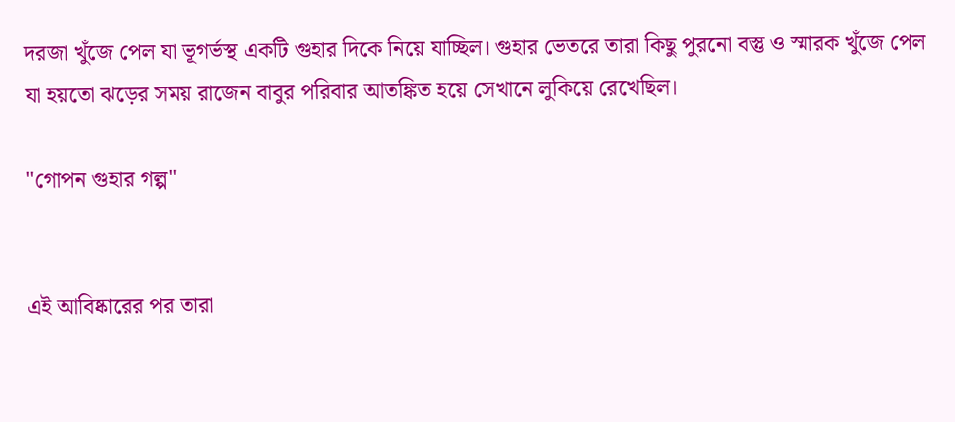দরজা খুঁজে পেল যা ভূগর্ভস্থ একটি গুহার দিকে নিয়ে যাচ্ছিল। গুহার ভেতরে তারা কিছু পুরনো বস্তু ও স্মারক খুঁজে পেল যা হয়তো ঝড়ের সময় রাজেন বাবুর পরিবার আতঙ্কিত হয়ে সেখানে লুকিয়ে রেখেছিল।

"গোপন গুহার গল্প"


এই আবিষ্কারের পর তারা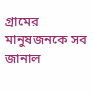গ্রামের মানুষজনকে সব জানাল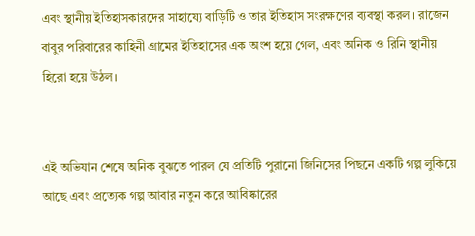এবং স্থানীয় ইতিহাসকারদের সাহায্যে বাড়িটি ও তার ইতিহাস সংরক্ষণের ব্যবস্থা করল। রাজেন বাবুর পরিবারের কাহিনী গ্রামের ইতিহাসের এক অংশ হয়ে গেল, এবং অনিক ও রিনি স্থানীয় হিরো হয়ে উঠল।


এই অভিযান শেষে অনিক বুঝতে পারল যে প্রতিটি পুরানো জিনিসের পিছনে একটি গল্প লুকিয়ে আছে এবং প্রত্যেক গল্প আবার নতুন করে আবিষ্কারের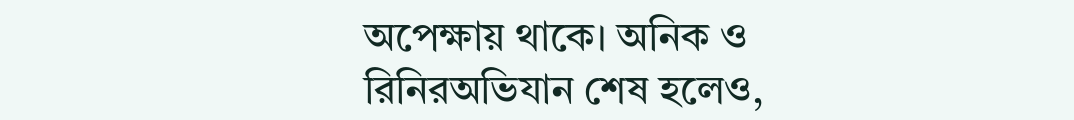অপেক্ষায় থাকে। অনিক ও রিনিরঅভিযান শেষ হলেও,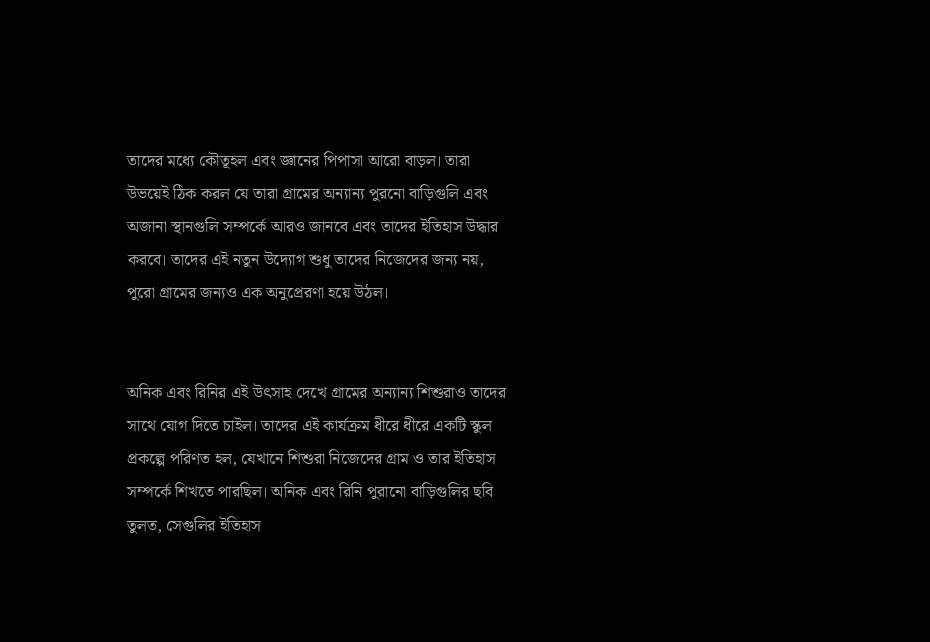তাদের মধ্যে কৌতূহল এবং জ্ঞানের পিপাসা আরো বাড়ল। তারা উভয়েই ঠিক করল যে তারা গ্রামের অন্যান্য পুরনো বাড়িগুলি এবং অজানা স্থানগুলি সম্পর্কে আরও জানবে এবং তাদের ইতিহাস উদ্ধার করবে। তাদের এই নতুন উদ্যোগ শুধু তাদের নিজেদের জন্য নয়, পুরো গ্রামের জন্যও এক অনুপ্রেরণা হয়ে উঠল।


অনিক এবং রিনির এই উৎসাহ দেখে গ্রামের অন্যান্য শিশুরাও তাদের সাথে যোগ দিতে চাইল। তাদের এই কার্যক্রম ধীরে ধীরে একটি স্কুল প্রকল্পে পরিণত হল, যেখানে শিশুরা নিজেদের গ্রাম ও তার ইতিহাস সম্পর্কে শিখতে পারছিল। অনিক এবং রিনি পুরানো বাড়িগুলির ছবি তুলত, সেগুলির ইতিহাস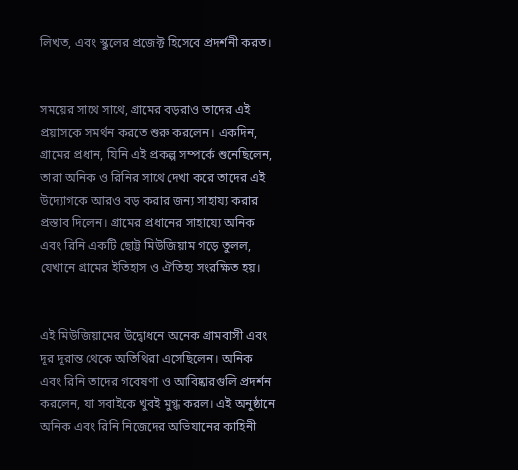লিখত, এবং স্কুলের প্রজেক্ট হিসেবে প্রদর্শনী করত।


সময়ের সাথে সাথে, গ্রামের বড়রাও তাদের এই প্রয়াসকে সমর্থন করতে শুরু করলেন। একদিন, গ্রামের প্রধান, যিনি এই প্রকল্প সম্পর্কে শুনেছিলেন, তারা অনিক ও রিনির সাথে দেখা করে তাদের এই উদ্যোগকে আরও বড় করার জন্য সাহায্য করার প্রস্তাব দিলেন। গ্রামের প্রধানের সাহায্যে অনিক এবং রিনি একটি ছোট্ট মিউজিয়াম গড়ে তুলল, যেখানে গ্রামের ইতিহাস ও ঐতিহ্য সংরক্ষিত হয়।


এই মিউজিয়ামের উদ্বোধনে অনেক গ্রামবাসী এবং দূর দূরান্ত থেকে অতিথিরা এসেছিলেন। অনিক এবং রিনি তাদের গবেষণা ও আবিষ্কারগুলি প্রদর্শন করলেন, যা সবাইকে খুবই মুগ্ধ করল। এই অনুষ্ঠানে অনিক এবং রিনি নিজেদের অভিযানের কাহিনী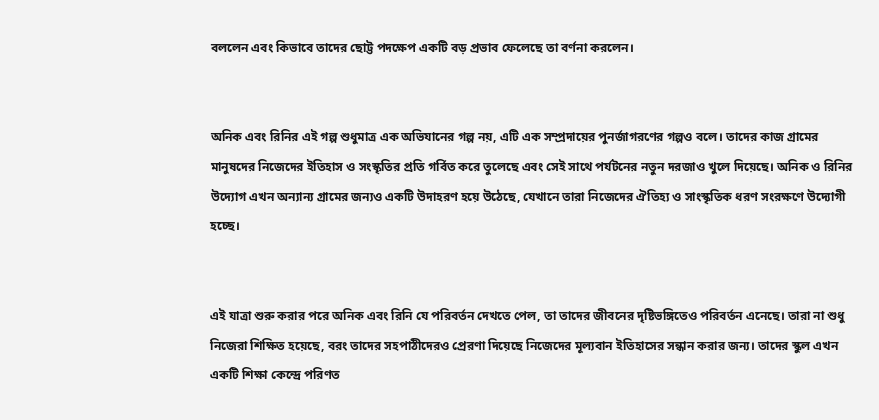বললেন এবং কিভাবে তাদের ছোট্ট পদক্ষেপ একটি বড় প্রভাব ফেলেছে তা বর্ণনা করলেন।


অনিক এবং রিনির এই গল্প শুধুমাত্র এক অভিযানের গল্প নয়, এটি এক সম্প্রদায়ের পুনর্জাগরণের গল্পও বলে। তাদের কাজ গ্রামের মানুষদের নিজেদের ইতিহাস ও সংস্কৃতির প্রতি গর্বিত করে তুলেছে এবং সেই সাথে পর্যটনের নতুন দরজাও খুলে দিয়েছে। অনিক ও রিনির উদ্যোগ এখন অন্যান্য গ্রামের জন্যও একটি উদাহরণ হয়ে উঠেছে, যেখানে তারা নিজেদের ঐতিহ্য ও সাংস্কৃতিক ধরণ সংরক্ষণে উদ্যোগী হচ্ছে।


এই যাত্রা শুরু করার পরে অনিক এবং রিনি যে পরিবর্তন দেখতে পেল, তা তাদের জীবনের দৃষ্টিভঙ্গিতেও পরিবর্তন এনেছে। তারা না শুধু নিজেরা শিক্ষিত হয়েছে, বরং তাদের সহপাঠীদেরও প্রেরণা দিয়েছে নিজেদের মূল্যবান ইতিহাসের সন্ধান করার জন্য। তাদের স্কুল এখন একটি শিক্ষা কেন্দ্রে পরিণত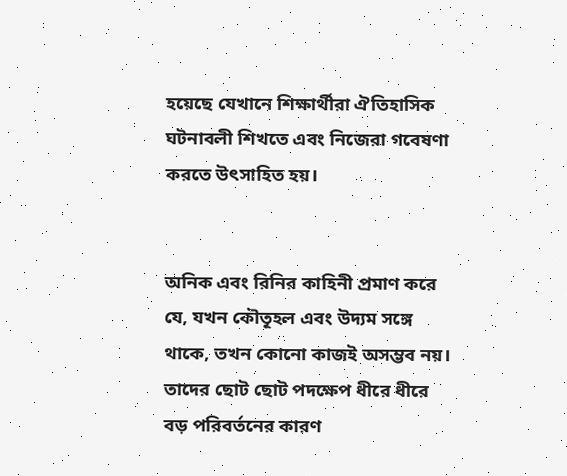হয়েছে যেখানে শিক্ষার্থীরা ঐতিহাসিক ঘটনাবলী শিখতে এবং নিজেরা গবেষণা করতে উৎসাহিত হয়।


অনিক এবং রিনির কাহিনী প্রমাণ করে যে, যখন কৌতূহল এবং উদ্যম সঙ্গে থাকে, তখন কোনো কাজই অসম্ভব নয়। তাদের ছোট ছোট পদক্ষেপ ধীরে ধীরে বড় পরিবর্তনের কারণ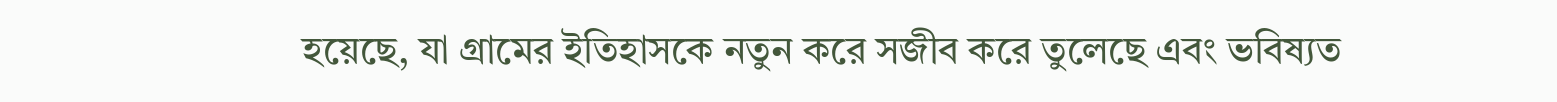হয়েছে, যা গ্রামের ইতিহাসকে নতুন করে সজীব করে তুলেছে এবং ভবিষ্যত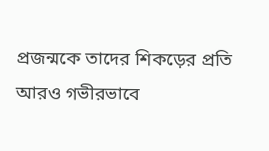প্রজন্মকে তাদের শিকড়ের প্রতি আরও গভীরভাবে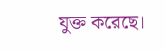যুক্ত করেছে।